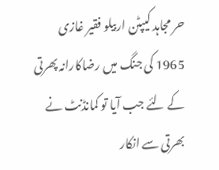حر مجاہد کیپٹن اربیلو فقیر غازی 1965 کی جنگ میں رضاکارانہ پھرتی کے لئے جب آیا تو کمانڈنٹ نے بھرتی سے انکار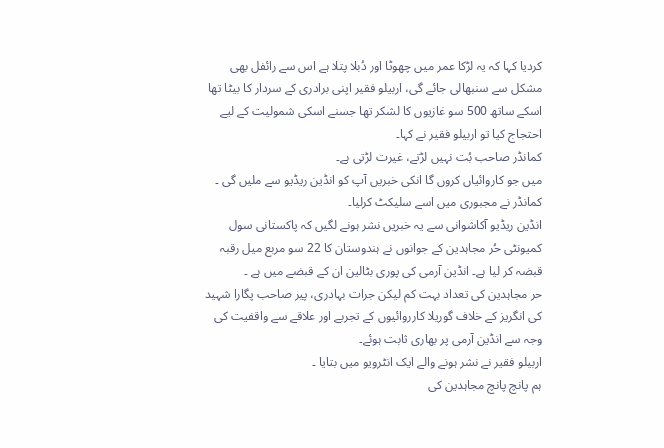کردیا کہا کہ یہ لڑکا عمر میں چھوٹا اور دُبلا پتلا ہے اس سے رائفل بھی مشکل سے سنبھالی جائے گی، اربيلو فقیر اپنی برادری کے سردار کا بیٹا تھا اسکے ساتھ 500 سو غازیوں کا لشکر تھا جسنے اسکی شمولیت کے لیے احتجاج کیا تو اربیلو فقیر نے کہا۔
کمانڈر صاحب بُت نہیں لڑتے، غیرت لڑتی ہے۔
میں جو کاروائیاں کروں گا انکی خبریں آپ کو انڈین ریڈیو سے ملیں گی ۔
کمانڈر نے مجبوری میں اسے سلیکٹ کرلیا۔
انڈین ریڈیو آکاشوانی سے یہ خبریں نشر ہونے لگیں کہ پاکستانی سول کمیونٹی حُر مجاہدین کے جوانوں نے ہندوستان کا 22 سو مربع میل رقبہ قبضہ کر لیا ہے۔ انڈین آرمی کی پوری بٹالین ان کے قبضے میں ہے ۔
حر مجاہدین کی تعداد بہت کم لیکن جرات بہادری، پیر صاحب پگارا شہید کی انگریز کے خلاف گوریلا کارروائیوں کے تجربے اور علاقے سے واقفیت کی وجہ سے انڈین آرمی پر بھاری ثابت ہوئے۔
اربیلو فقیر نے نشر ہونے والے ایک انٹرویو میں بتایا ۔
ہم پانچ پانچ مجاہدین کی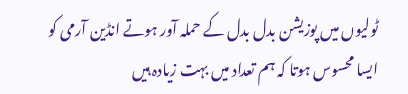ٹولیوں میں پوزیشن بدل بدل کے حملہ آور ہوتے انڈین آرمی کو ایسا محسوس ہوتا کہ ہم تعداد میں بہت زیادہ ہیں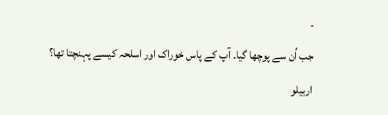۔
جب اُن سے پوچھا گیا۔ آپ کے پاس خوراک اور اسلحہ کیسے پہنچتا تھا؟
اربیلو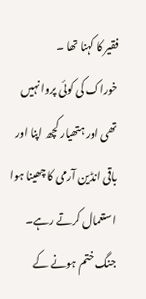فقیر کا کہنا تھا ۔
خوراک کی کوئی پروا نہیں تھی اور ہتھیار کچھ اپنا اور باقی انڈین آرمی کا چھینا ہوا استعمال کرتے رہے۔
جنگ ختم ہونے کے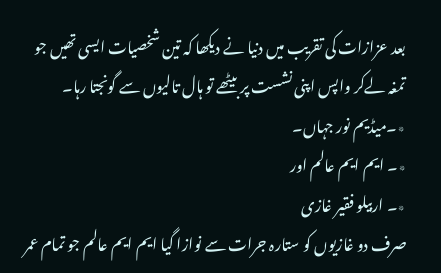بعد عزازات کی تقریب میں دنیا نے دیکھا کہ تین شخصیات ایسی تھیں جو تمغہ لےکر واپس اپنی نشست پر بیٹھے تو ہال تالیوں سے گونجتا رہا۔
٭۔میڈیم نور جہاں۔
٭۔ ایم ایم عالم اور
٭۔ اربیلو فقیر غازی
صرف دو غازیوں کو ستارہ جرات سے نوازا گیا ایم ایم عالم جو تمام عمر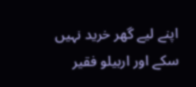اپنے لیے گھر خرید نہیں سکے اور اربیلو فقیر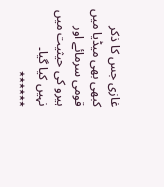غازی جس کا ذکر کبھی بھی میڈیا میں قومی سرمائے اور ہیرو کی حیثیت میں نہیں کیا گیا۔
٭٭٭٭٭٭